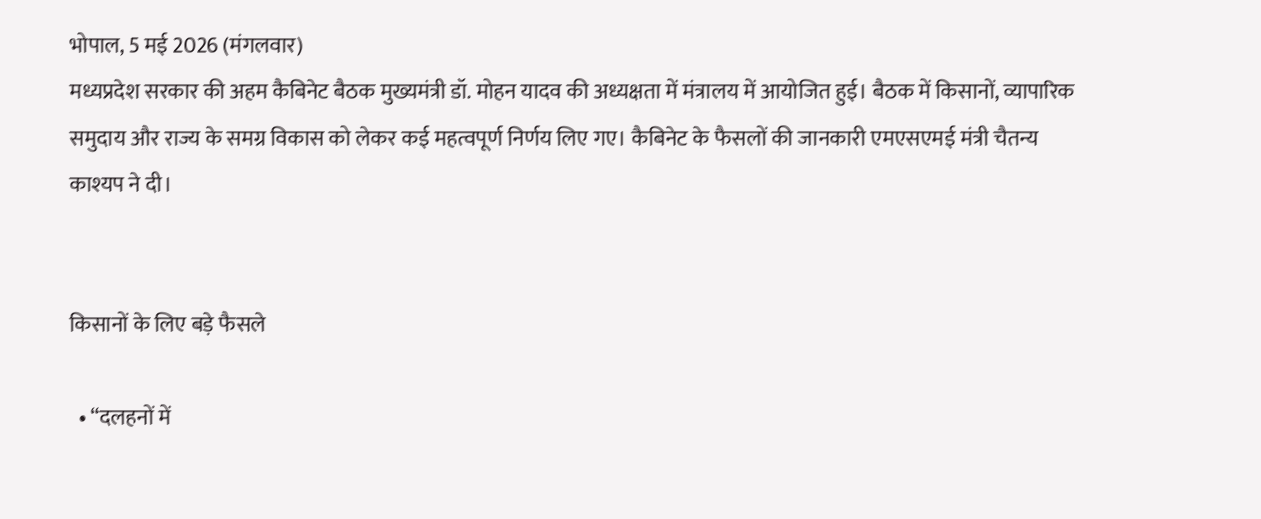भोपाल, 5 मई 2026 (मंगलवार)
मध्यप्रदेश सरकार की अहम कैबिनेट बैठक मुख्यमंत्री डॉ. मोहन यादव की अध्यक्षता में मंत्रालय में आयोजित हुई। बैठक में किसानों, व्यापारिक समुदाय और राज्य के समग्र विकास को लेकर कई महत्वपूर्ण निर्णय लिए गए। कैबिनेट के फैसलों की जानकारी एमएसएमई मंत्री चैतन्य काश्यप ने दी।


किसानों के लिए बड़े फैसले

  • “दलहनों में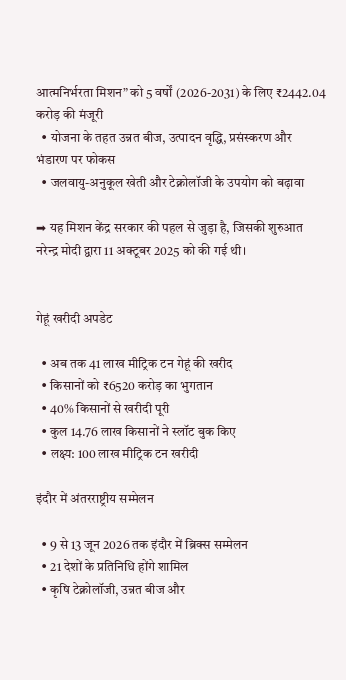आत्मनिर्भरता मिशन” को 5 वर्षों (2026-2031) के लिए ₹2442.04 करोड़ की मंजूरी
  • योजना के तहत उन्नत बीज, उत्पादन वृद्धि, प्रसंस्करण और भंडारण पर फोकस
  • जलवायु-अनुकूल खेती और टेक्नोलॉजी के उपयोग को बढ़ावा

➡ यह मिशन केंद्र सरकार की पहल से जुड़ा है, जिसकी शुरुआत नरेन्द्र मोदी द्वारा 11 अक्टूबर 2025 को की गई थी।


गेहूं खरीदी अपडेट

  • अब तक 41 लाख मीट्रिक टन गेहूं की खरीद
  • किसानों को ₹6520 करोड़ का भुगतान
  • 40% किसानों से खरीदी पूरी
  • कुल 14.76 लाख किसानों ने स्लॉट बुक किए
  • लक्ष्य: 100 लाख मीट्रिक टन खरीदी

इंदौर में अंतरराष्ट्रीय सम्मेलन

  • 9 से 13 जून 2026 तक इंदौर में ब्रिक्स सम्मेलन
  • 21 देशों के प्रतिनिधि होंगे शामिल
  • कृषि टेक्नोलॉजी, उन्नत बीज और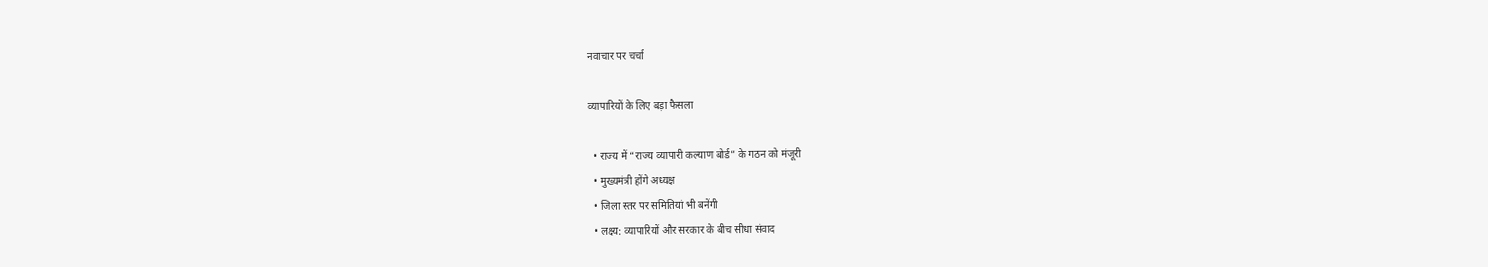नवाचार पर चर्चा

व्यापारियों के लिए बड़ा फैसला

  • राज्य में “राज्य व्यापारी कल्याण बोर्ड” के गठन को मंजूरी
  • मुख्यमंत्री होंगे अध्यक्ष
  • जिला स्तर पर समितियां भी बनेंगी
  • लक्ष्य: व्यापारियों और सरकार के बीच सीधा संवाद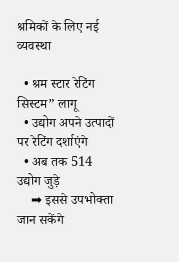श्रमिकों के लिए नई व्यवस्था

  • श्रम स्टार रेटिंग सिस्टम” लागू
  • उद्योग अपने उत्पादों पर रेटिंग दर्शाएंगे
  • अब तक 514 उद्योग जुड़े
    ➡ इससे उपभोक्ता जान सकेंगे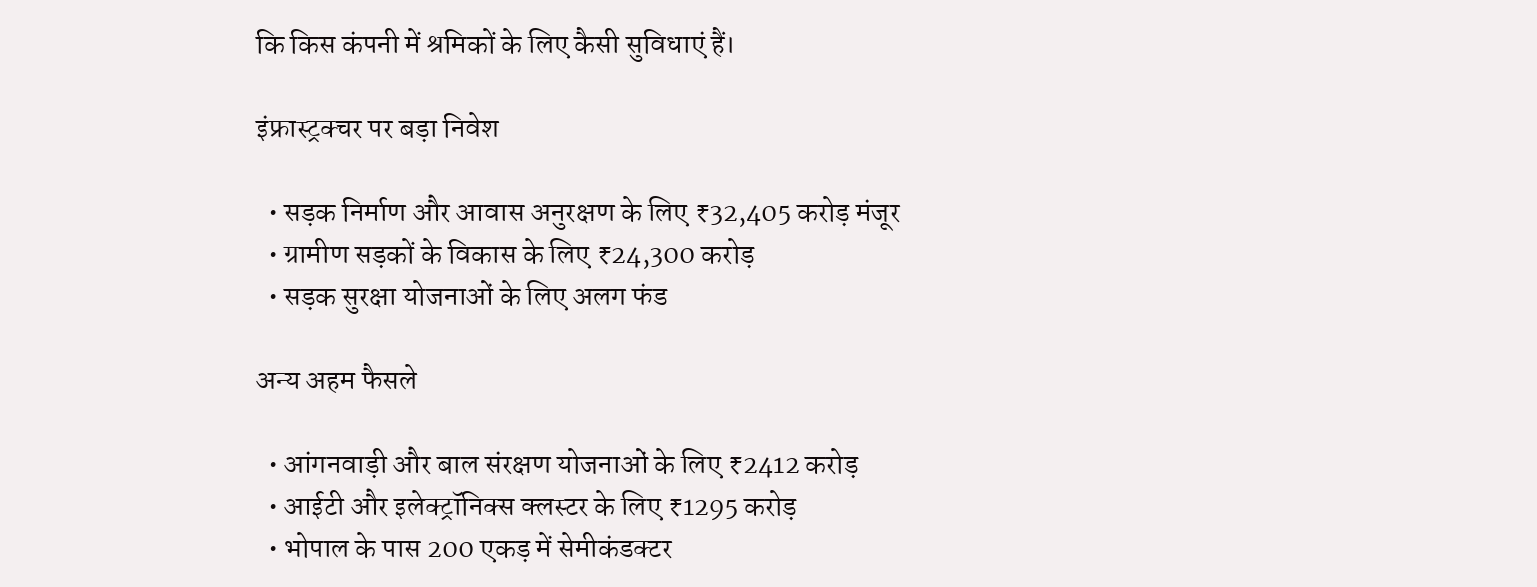कि किस कंपनी में श्रमिकों के लिए कैसी सुविधाएं हैं।

इंफ्रास्ट्रक्चर पर बड़ा निवेश

  • सड़क निर्माण और आवास अनुरक्षण के लिए ₹32,405 करोड़ मंजूर
  • ग्रामीण सड़कों के विकास के लिए ₹24,300 करोड़
  • सड़क सुरक्षा योजनाओं के लिए अलग फंड

अन्य अहम फैसले

  • आंगनवाड़ी और बाल संरक्षण योजनाओं के लिए ₹2412 करोड़
  • आईटी और इलेक्ट्रॉनिक्स क्लस्टर के लिए ₹1295 करोड़
  • भोपाल के पास 200 एकड़ में सेमीकंडक्टर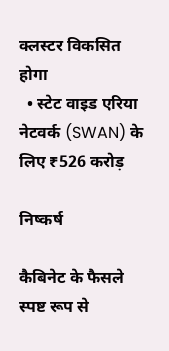क्लस्टर विकसित होगा
  • स्टेट वाइड एरिया नेटवर्क (SWAN) के लिए ₹526 करोड़

निष्कर्ष

कैबिनेट के फैसले स्पष्ट रूप से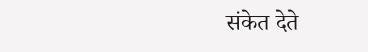संकेत देते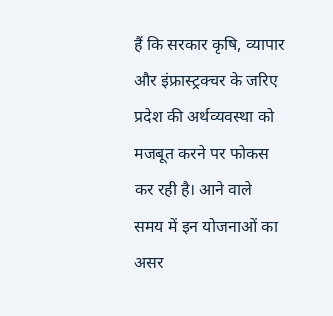हैं कि सरकार कृषि, व्यापार और इंफ्रास्ट्रक्चर के जरिए प्रदेश की अर्थव्यवस्था को मजबूत करने पर फोकस कर रही है। आने वाले समय में इन योजनाओं का असर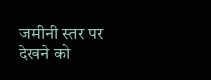जमीनी स्तर पर देखने को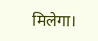मिलेगा।